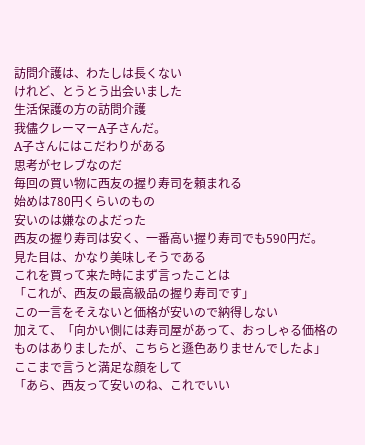訪問介護は、わたしは長くない
けれど、とうとう出会いました
生活保護の方の訪問介護
我儘クレーマーA子さんだ。
A子さんにはこだわりがある
思考がセレブなのだ
毎回の買い物に西友の握り寿司を頼まれる
始めは780円くらいのもの
安いのは嫌なのよだった
西友の握り寿司は安く、一番高い握り寿司でも590円だ。
見た目は、かなり美味しそうである
これを買って来た時にまず言ったことは
「これが、西友の最高級品の握り寿司です」
この一言をそえないと価格が安いので納得しない
加えて、「向かい側には寿司屋があって、おっしゃる価格のものはありましたが、こちらと遜色ありませんでしたよ」
ここまで言うと満足な顔をして
「あら、西友って安いのね、これでいい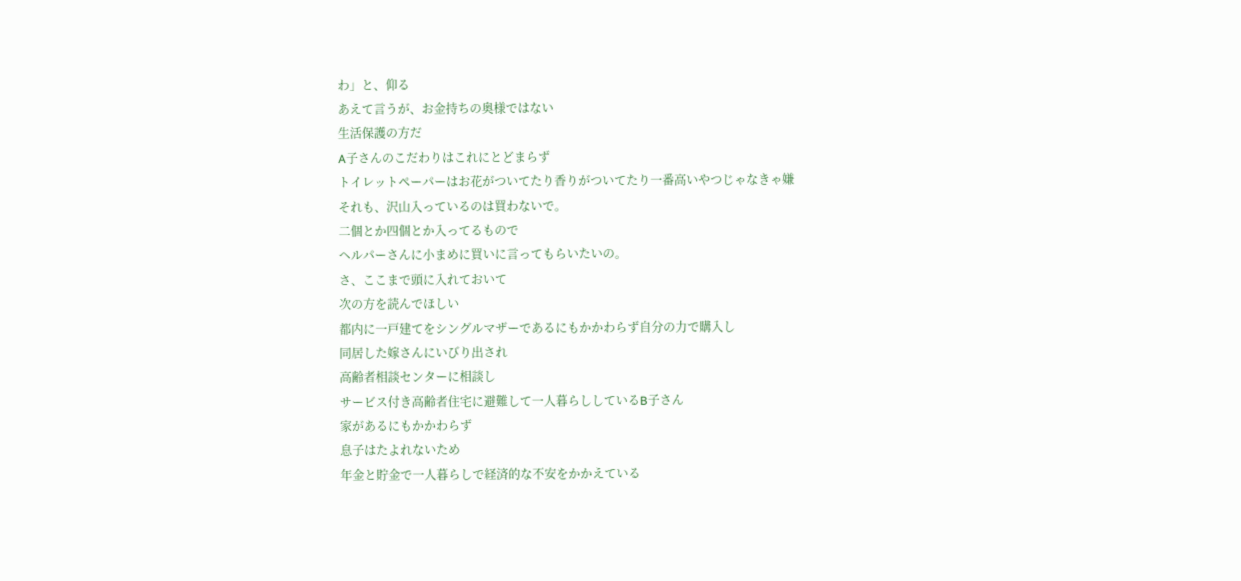わ」と、仰る
あえて言うが、お金持ちの奥様ではない
生活保護の方だ
A子さんのこだわりはこれにとどまらず
トイレットペーパーはお花がついてたり香りがついてたり一番高いやつじゃなきゃ嫌
それも、沢山入っているのは買わないで。
二個とか四個とか入ってるもので
ヘルパーさんに小まめに買いに言ってもらいたいの。
さ、ここまで頭に入れておいて
次の方を読んでほしい
都内に一戸建てをシングルマザーであるにもかかわらず自分の力で購入し
同居した嫁さんにいびり出され
高齢者相談センターに相談し
サービス付き高齢者住宅に避難して一人暮らししているB子さん
家があるにもかかわらず
息子はたよれないため
年金と貯金で一人暮らしで経済的な不安をかかえている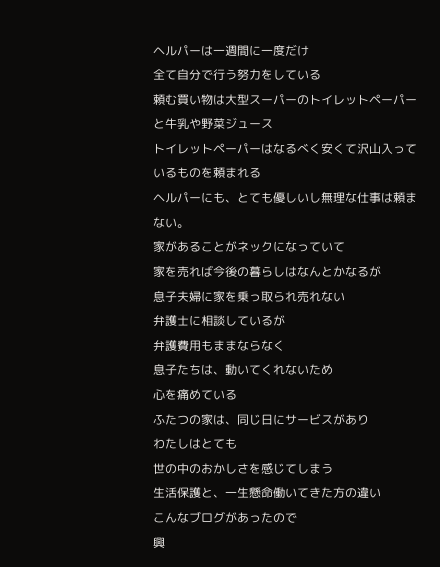ヘルパーは一週間に一度だけ
全て自分で行う努力をしている
頼む買い物は大型スーパーのトイレットペーパーと牛乳や野菜ジュース
トイレットペーパーはなるべく安くて沢山入っているものを頼まれる
ヘルパーにも、とても優しいし無理な仕事は頼まない。
家があることがネックになっていて
家を売れば今後の暮らしはなんとかなるが
息子夫婦に家を乗っ取られ売れない
弁護士に相談しているが
弁護費用もままならなく
息子たちは、動いてくれないため
心を痛めている
ふたつの家は、同じ日にサービスがあり
わたしはとても
世の中のおかしさを感じてしまう
生活保護と、一生懸命働いてきた方の違い
こんなブログがあったので
興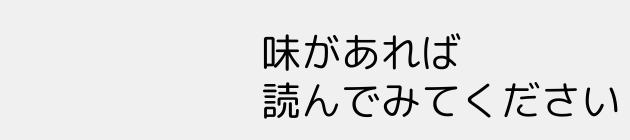味があれば
読んでみてください